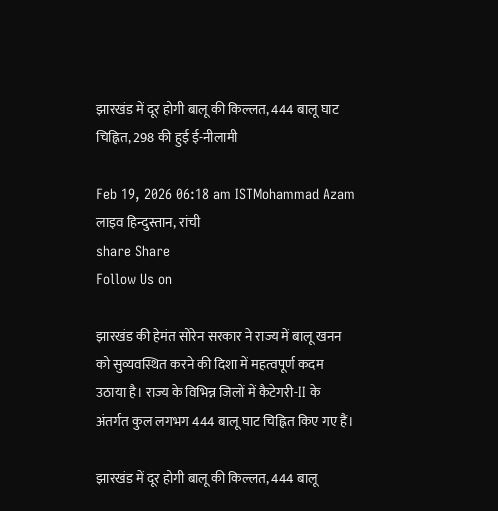झारखंड में दूर होगी बालू की किल्लत, 444 बालू घाट चिह्नित, 298 की हुई ई-नीलामी

Feb 19, 2026 06:18 am ISTMohammad Azam लाइव हिन्दुस्तान, रांची
share Share
Follow Us on

झारखंड की हेमंत सोरेन सरकार ने राज्य में बालू खनन को सुव्यवस्थित करने की दिशा में महत्वपूर्ण कदम उठाया है। राज्य के विभिन्न जिलों में कैटेगरी-II के अंतर्गत कुल लगभग 444 बालू घाट चिह्नित किए गए हैं।

झारखंड में दूर होगी बालू की किल्लत, 444 बालू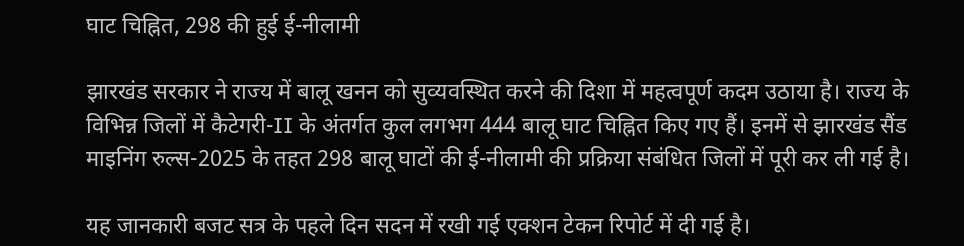घाट चिह्नित, 298 की हुई ई-नीलामी

झारखंड सरकार ने राज्य में बालू खनन को सुव्यवस्थित करने की दिशा में महत्वपूर्ण कदम उठाया है। राज्य के विभिन्न जिलों में कैटेगरी-II के अंतर्गत कुल लगभग 444 बालू घाट चिह्नित किए गए हैं। इनमें से झारखंड सैंड माइनिंग रुल्स-2025 के तहत 298 बालू घाटों की ई-नीलामी की प्रक्रिया संबंधित जिलों में पूरी कर ली गई है।

यह जानकारी बजट सत्र के पहले दिन सदन में रखी गई एक्शन टेकन रिपोर्ट में दी गई है।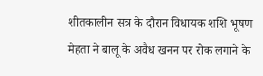शीतकालीन सत्र के दौरान विधायक शशि भूषण मेहता ने बालू के अवैध खनन पर रोक लगाने के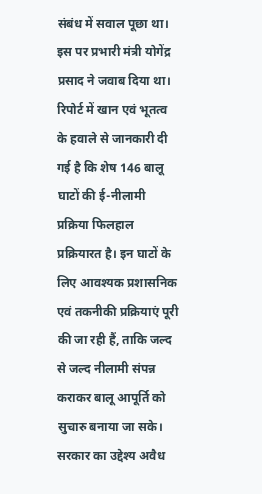संबंध में सवाल पूछा था। इस पर प्रभारी मंत्री योगेंद्र प्रसाद ने जवाब दिया था। रिपोर्ट में खान एवं भूतत्व के हवाले से जानकारी दी गई है कि शेष 146 बालू घाटों की ई-नीलामी प्रक्रिया फिलहाल प्रक्रियारत है। इन घाटों के लिए आवश्यक प्रशासनिक एवं तकनीकी प्रक्रियाएं पूरी की जा रही हैं, ताकि जल्द से जल्द नीलामी संपन्न कराकर बालू आपूर्ति को सुचारु बनाया जा सके। सरकार का उद्देश्य अवैध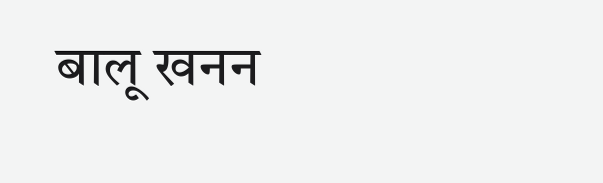बालू खनन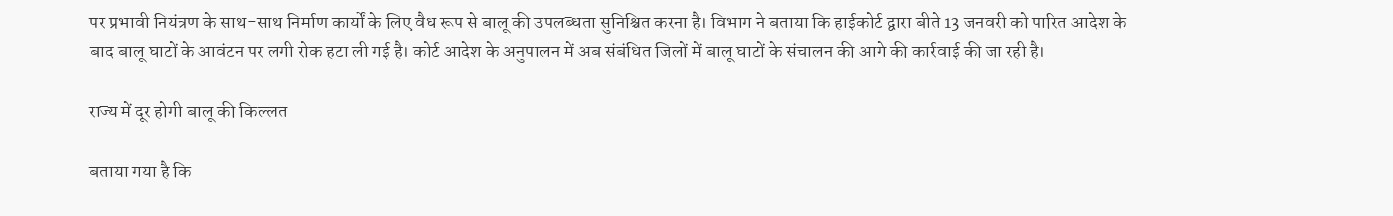पर प्रभावी नियंत्रण के साथ-साथ निर्माण कार्यों के लिए वैध रूप से बालू की उपलब्धता सुनिश्चित करना है। विभाग ने बताया कि हाईकोर्ट द्वारा बीते 13 जनवरी को पारित आदेश के बाद बालू घाटों के आवंटन पर लगी रोक हटा ली गई है। कोर्ट आदेश के अनुपालन में अब संबंधित जिलों में बालू घाटों के संचालन की आगे की कार्रवाई की जा रही है।

राज्य में दूर होगी बालू की किल्लत

बताया गया है कि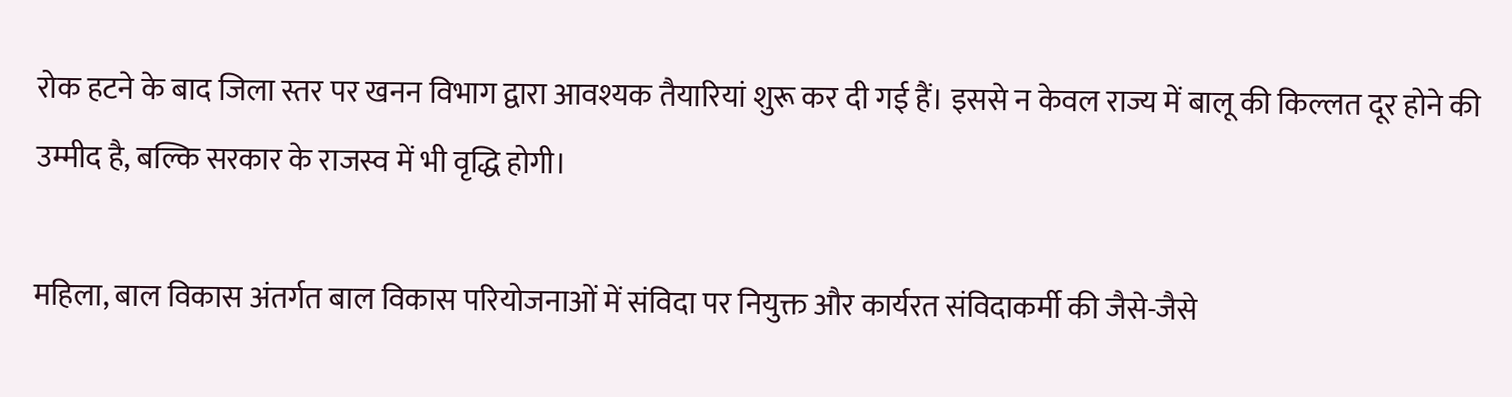रोक हटने के बाद जिला स्तर पर खनन विभाग द्वारा आवश्यक तैयारियां शुरू कर दी गई हैं। इससे न केवल राज्य में बालू की किल्लत दूर होने की उम्मीद है, बल्कि सरकार के राजस्व में भी वृद्धि होगी।

महिला, बाल विकास अंतर्गत बाल विकास परियोजनाओं में संविदा पर नियुक्त और कार्यरत संविदाकर्मी की जैसे-जैसे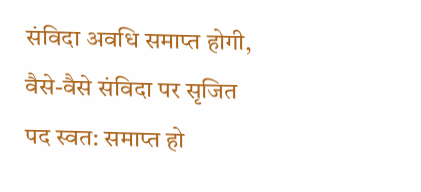संविदा अवधि समाप्त होगी, वैसे-वैसे संविदा पर सृजित पद स्वत: समाप्त हो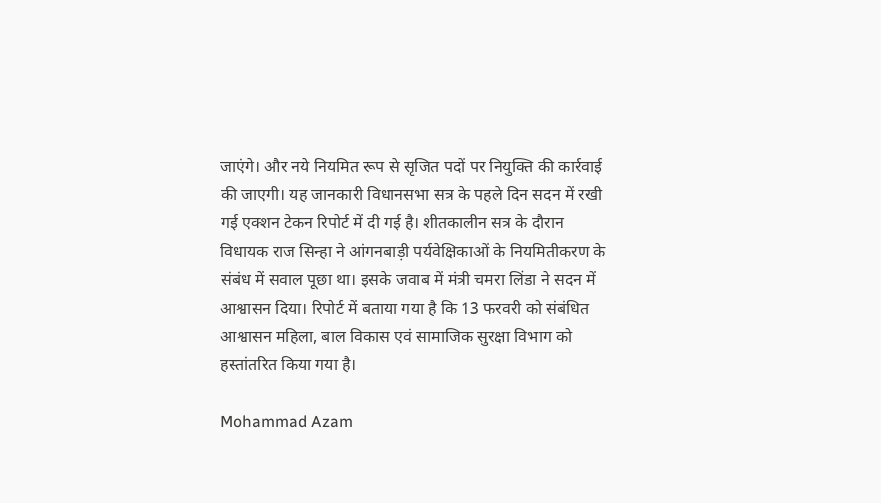जाएंगे। और नये नियमित रूप से सृजित पदों पर नियुक्ति की कार्रवाई की जाएगी। यह जानकारी विधानसभा सत्र के पहले दिन सदन में रखी गई एक्शन टेकन रिपोर्ट में दी गई है। शीतकालीन सत्र के दौरान विधायक राज सिन्हा ने आंगनबाड़ी पर्यवेक्षिकाओं के नियमितीकरण के संबंध में सवाल पूछा था। इसके जवाब में मंत्री चमरा लिंडा ने सदन में आश्वासन दिया। रिपोर्ट में बताया गया है कि 13 फरवरी को संबंधित आश्वासन महिला, बाल विकास एवं सामाजिक सुरक्षा विभाग को हस्तांतरित किया गया है।

Mohammad Azam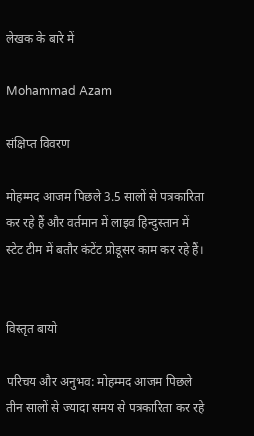लेखक के बारे में

Mohammad Azam

संक्षिप्त विवरण

मोहम्मद आजम पिछले 3.5 सालों से पत्रकारिता कर रहे हैं और वर्तमान में लाइव हिन्दुस्तान में स्टेट टीम में बतौर कंटेंट प्रोडूसर काम कर रहे हैं।


विस्तृत बायो

परिचय और अनुभव: मोहम्मद आजम पिछले तीन सालों से ज्यादा समय से पत्रकारिता कर रहे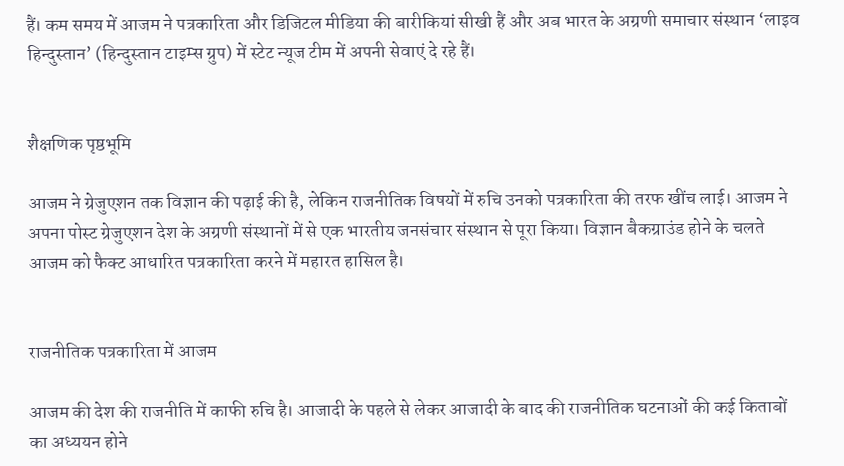हैं। कम समय में आजम ने पत्रकारिता और डिजिटल मीडिया की बारीकियां सीखी हैं और अब भारत के अग्रणी समाचार संस्थान ‘लाइव हिन्दुस्तान’ (हिन्दुस्तान टाइम्स ग्रुप) में स्टेट न्यूज टीम में अपनी सेवाएं दे रहे हैं।


शैक्षणिक पृष्ठभूमि

आजम ने ग्रेजुएशन तक विज्ञान की पढ़ाई की है, लेकिन राजनीतिक विषयों में रुचि उनको पत्रकारिता की तरफ खींच लाई। आजम ने अपना पोस्ट ग्रेजुएशन देश के अग्रणी संस्थानों में से एक भारतीय जनसंचार संस्थान से पूरा किया। विज्ञान बैकग्राउंड होने के चलते आजम को फैक्ट आधारित पत्रकारिता करने में महारत हासिल है।


राजनीतिक पत्रकारिता में आजम

आजम की देश की राजनीति में काफी रुचि है। आजादी के पहले से लेकर आजादी के बाद की राजनीतिक घटनाओं की कई किताबों का अध्ययन होने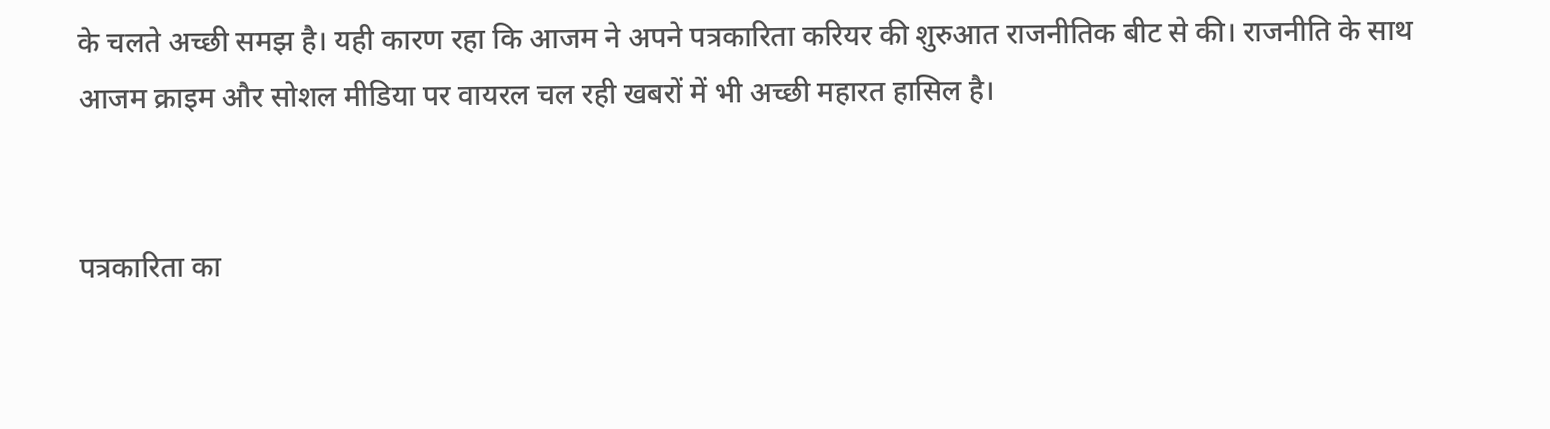के चलते अच्छी समझ है। यही कारण रहा कि आजम ने अपने पत्रकारिता करियर की शुरुआत राजनीतिक बीट से की। राजनीति के साथ आजम क्राइम और सोशल मीडिया पर वायरल चल रही खबरों में भी अच्छी महारत हासिल है।


पत्रकारिता का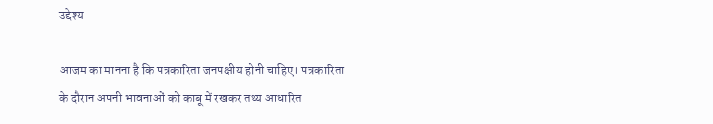उद्देश्य

आजम का मानना है कि पत्रकारिता जनपक्षीय होनी चाहिए। पत्रकारिता के दौरान अपनी भावनाओं को काबू में रखकर तथ्य आधारित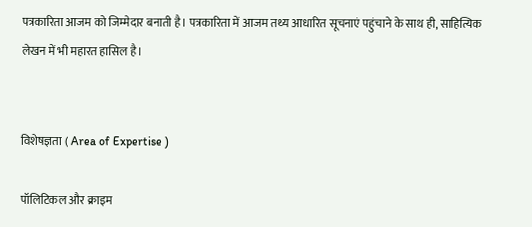पत्रकारिता आजम को जिम्मेदार बनाती है। पत्रकारिता में आजम तथ्य आधारित सूचनाएं पहुंचाने के साथ ही, साहित्यिक लेखन में भी महारत हासिल है।


विशेषज्ञता ( Area of Expertise )

पॉलिटिकल और क्राइम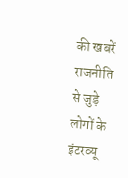की खबरें
राजनीति से जुड़े लोगों के इंटरव्यू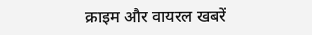क्राइम और वायरल खबरें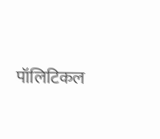पॉलिटिकल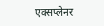एक्सप्लेनर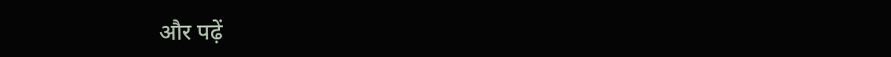और पढ़ें